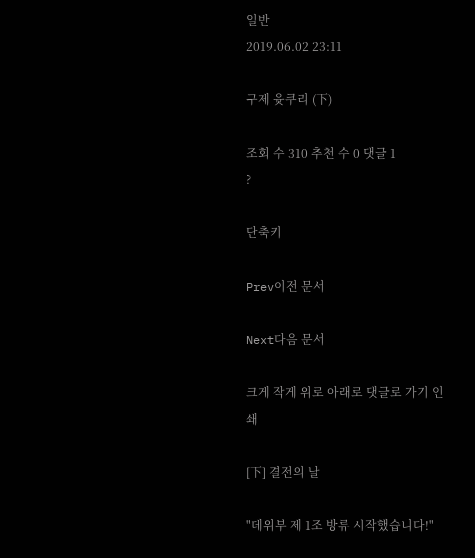일반
2019.06.02 23:11

구제 윳쿠리 (下)

조회 수 310 추천 수 0 댓글 1
?

단축키

Prev이전 문서

Next다음 문서

크게 작게 위로 아래로 댓글로 가기 인쇄

[下] 결전의 날

"데위부 제 1조 방류 시작했습니다!"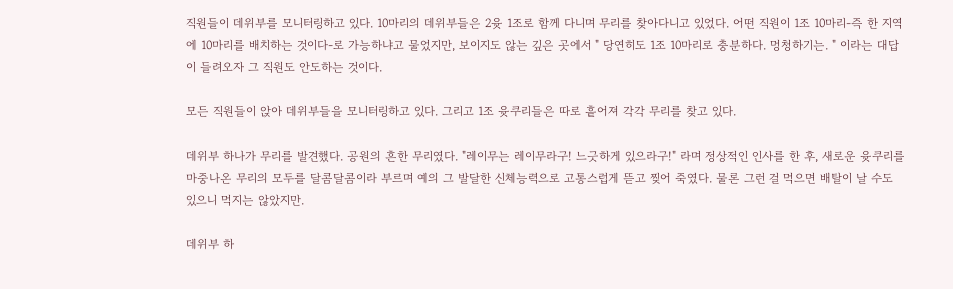직원들이 데위부를 모니터링하고 있다. 10마리의 데위부들은 2윳 1조로 함께 다니며 무리를 찾아다니고 있었다. 어떤 직원이 1조 10마리-즉 한 지역에 10마리를 배치하는 것이다-로 가능하냐고 물었지만, 보이지도 않는 깊은 곳에서 " 당연히도 1조 10마리로 충분하다. 멍청하기는. " 이라는 대답이 들려오자 그 직원도 안도하는 것이다.

모든 직원들이 앉아 데위부들을 모니터링하고 있다. 그리고 1조 윳쿠리들은 따로 흩어져 각각 무리를 찾고 있다.

데위부 하나가 무리를 발견했다. 공원의 흔한 무리였다. "레이무는 레이무라구! 느긋하게 있으라구!" 라며 정상적인 인사를 한 후, 새로운 윳쿠리를 마중나온 무리의 모두를 달콤달콤이라 부르며 예의 그 발달한 신체능력으로 고통스럽게 뜯고 찢어 죽였다. 물론 그런 걸 먹으면 배탈이 날 수도 있으니 먹지는 않았지만.

데위부 하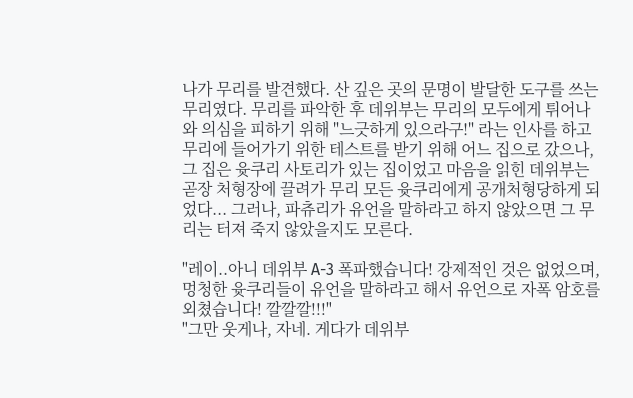나가 무리를 발견했다. 산 깊은 곳의 문명이 발달한 도구를 쓰는 무리였다. 무리를 파악한 후 데위부는 무리의 모두에게 튀어나와 의심을 피하기 위해 "느긋하게 있으라구!" 라는 인사를 하고 무리에 들어가기 위한 테스트를 받기 위해 어느 집으로 갔으나, 그 집은 윳쿠리 사토리가 있는 집이었고 마음을 읽힌 데위부는 곧장 처형장에 끌려가 무리 모든 윳쿠리에게 공개처형당하게 되었다... 그러나, 파츄리가 유언을 말하라고 하지 않았으면 그 무리는 터져 죽지 않았을지도 모른다.

"레이..아니 데위부 A-3 폭파했습니다! 강제적인 것은 없었으며, 멍청한 윳쿠리들이 유언을 말하라고 해서 유언으로 자폭 암호를 외쳤습니다! 깔깔깔!!!"
"그만 웃게나, 자네. 게다가 데위부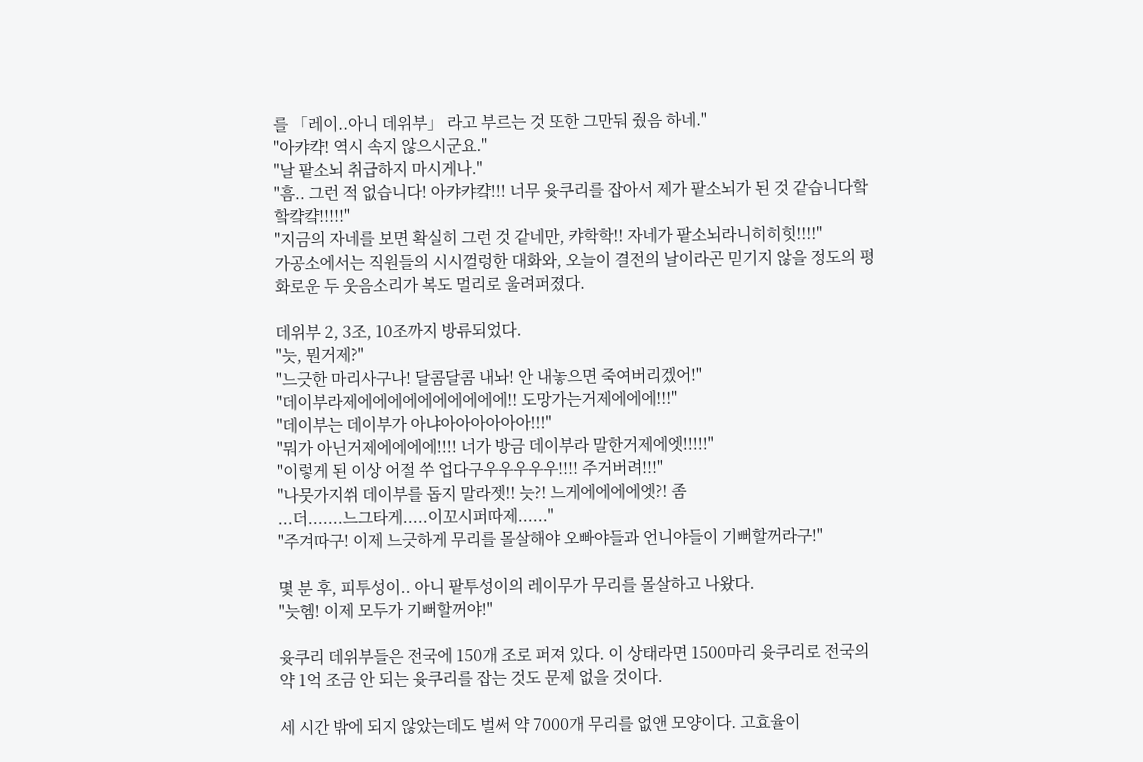를 「레이..아니 데위부」 라고 부르는 것 또한 그만둬 줬음 하네."
"아캬캭! 역시 속지 않으시군요."
"날 팥소뇌 취급하지 마시게나."
"흠.. 그런 적 없습니다! 아캬캬컄!!! 너무 윳쿠리를 잡아서 제가 팥소뇌가 된 것 같습니다핰핰컄컄!!!!!"
"지금의 자네를 보면 확실히 그런 것 같네만, 캬학학!! 자네가 팥소뇌라니히히힛!!!!"
가공소에서는 직원들의 시시껄렁한 대화와, 오늘이 결전의 날이라곤 믿기지 않을 정도의 평화로운 두 웃음소리가 복도 멀리로 울려퍼졌다.

데위부 2, 3조, 10조까지 방류되었다.
"늣, 뭔거제?"
"느긋한 마리사구나! 달콤달콤 내놔! 안 내놓으면 죽여버리겠어!"
"데이부라제에에에에에에에에에에!! 도망가는거제에에에!!!"
"데이부는 데이부가 아냐아아아아아아!!!"
"뭐가 아닌거제에에에에!!!! 너가 방금 데이부라 말한거제에엣!!!!!"
"이렇게 된 이상 어절 쑤 업다구우우우우우!!!! 주거버려!!!"
"나뭇가지쒸 데이부를 돕지 말라젯!! 늣?! 느게에에에에엣?! 좀
...더.......느그타게.....이꼬시퍼따제......"
"주겨따구! 이제 느긋하게 무리를 몰살해야 오빠야들과 언니야들이 기뻐할꺼라구!"

몇 분 후, 피투성이.. 아니 팥투성이의 레이무가 무리를 몰살하고 나왔다.
"늣헴! 이제 모두가 기뻐할꺼야!"

윳쿠리 데위부들은 전국에 150개 조로 퍼져 있다. 이 상태라면 1500마리 윳쿠리로 전국의 약 1억 조금 안 되는 윳쿠리를 잡는 것도 문제 없을 것이다.

세 시간 밖에 되지 않았는데도 벌써 약 7000개 무리를 없앤 모양이다. 고효율이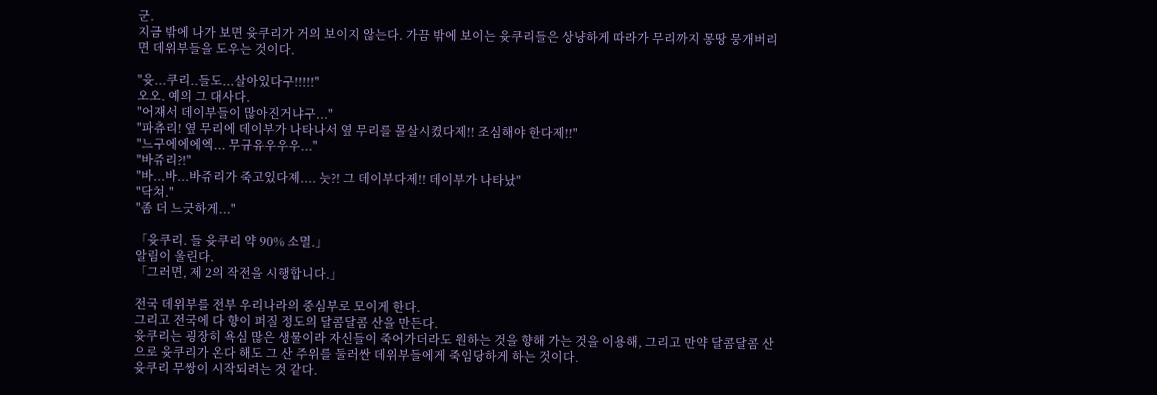군.
지금 밖에 나가 보면 윳쿠리가 거의 보이지 않는다. 가끔 밖에 보이는 윳쿠리들은 상냥하게 따라가 무리까지 몽땅 뭉개버리면 데위부들을 도우는 것이다.

"윳...쿠리..들도...살아있다구!!!!!"
오오. 예의 그 대사다.
"어쟤서 데이부들이 많아진거냐구..."
"파츄리! 옆 무리에 데이부가 나타나서 옆 무리를 몰살시켰다제!! 조심해야 한다제!!"
"느구에에에엑... 무규유우우우..."
"바쥬리?!"
"바...바...바쥬리가 죽고있다졔.... 늣?! 그 데이부다제!! 데이부가 나타났"
"닥쳐."
"좀 더 느긋하게..."

「윳쿠리. 들 윳쿠리 약 90% 소멸.」
알림이 울린다.
「그러면, 제 2의 작전을 시행합니다.」

전국 데위부를 전부 우리나라의 중심부로 모이게 한다.
그리고 전국에 다 향이 퍼질 정도의 달콤달콤 산을 만든다.
윳쿠리는 굉장히 욕심 많은 생물이라 자신들이 죽어가더라도 원하는 것을 향해 가는 것을 이용해, 그리고 만약 달콤달콤 산으로 윳쿠리가 온다 해도 그 산 주위를 둘러싼 데위부들에게 죽임당하게 하는 것이다.
윳쿠리 무쌍이 시작되려는 것 같다.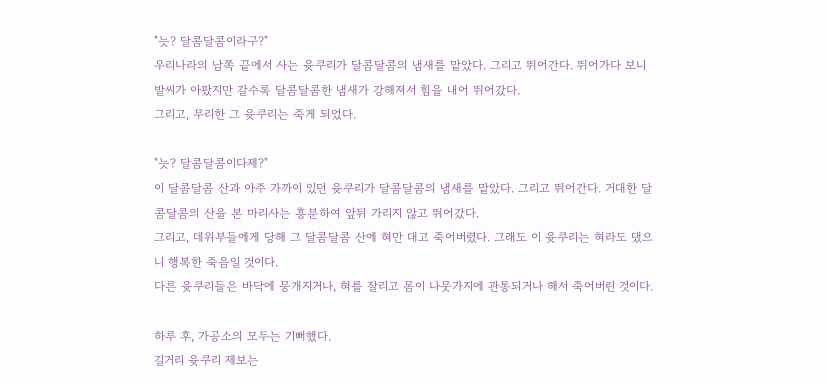"늣? 달콤달콤이라구?"
우리나라의 남쪽 끝에서 사는 윳쿠리가 달콤달콤의 냄새를 맡았다. 그리고 뛰어간다. 뛰어가다 보니 발씨가 아팠지만 갈수록 달콤달콤한 냄새가 강해져서 힘을 내어 뛰어갔다.
그리고, 무리한 그 윳쿠리는 죽게 되었다.

"늣? 달콤달콤이다제?"
이 달콤달콤 산과 아주 가까이 있던 윳쿠리가 달콤달콤의 냄새를 맡았다. 그리고 뛰어간다. 거대한 달콤달콤의 산을 본 마리사는 흥분하여 앞뒤 가리지 않고 뛰어갔다.
그리고, 데위부들에게 당해 그 달콤달콤 산에 혀만 대고 죽어버렸다. 그래도 이 윳쿠리는 혀라도 댔으니 행복한 죽음일 것이다.
다른 윳쿠리들은 바닥에 뭉개지거나, 혀를 잘리고 몸이 나뭇가지에 관통되거나 해서 죽어버린 것이다.

하루 후, 가공소의 모두는 기뻐했다.
길거리 윳쿠리 제보는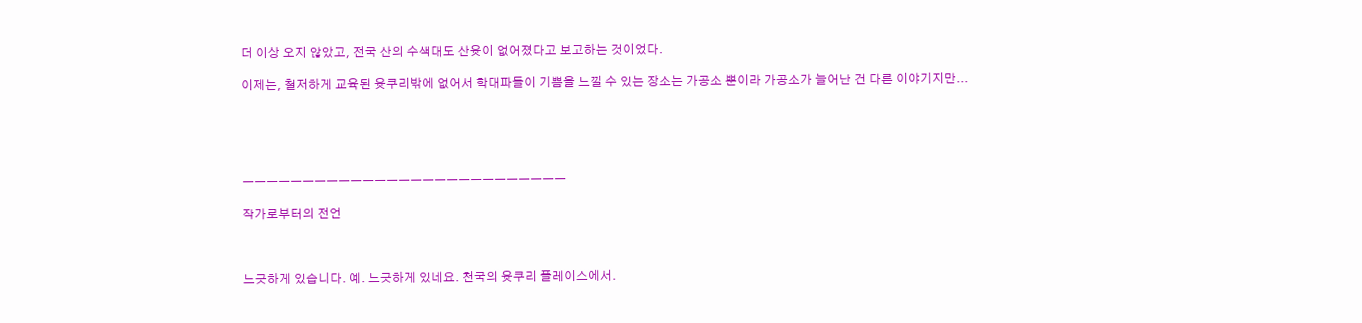더 이상 오지 않았고, 전국 산의 수색대도 산윳이 없어졌다고 보고하는 것이었다.

이제는, 철저하게 교육된 윳쿠리밖에 없어서 학대파들이 기쁨을 느낄 수 있는 장소는 가공소 뿐이라 가공소가 늘어난 건 다른 이야기지만...





ㅡㅡㅡㅡㅡㅡㅡㅡㅡㅡㅡㅡㅡㅡㅡㅡㅡㅡㅡㅡㅡㅡㅡㅡㅡㅡㅡ

작가로부터의 전언



느긋하게 있습니다. 예. 느긋하게 있네요. 천국의 윳쿠리 플레이스에서.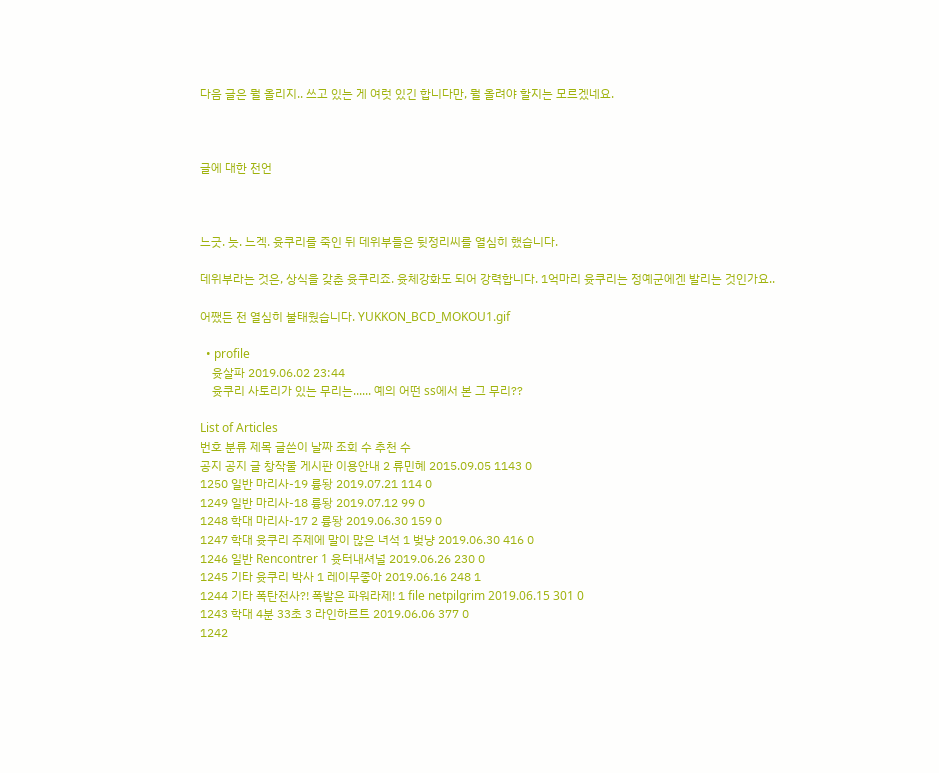다음 글은 뭘 올리지.. 쓰고 있는 게 여럿 있긴 합니다만, 뭘 올려야 할지는 모르겠네요.



글에 대한 전언



느긋. 늣. 느겍. 윳쿠리를 죽인 뒤 데위부들은 뒷정리씨를 열심히 했습니다.

데위부라는 것은, 상식을 갖춘 윳쿠리죠. 윳체강화도 되어 강력합니다. 1억마리 윳쿠리는 정예군에겐 발리는 것인가요..

어쨌든 전 열심히 불태웠습니다. YUKKON_BCD_MOKOU1.gif

  • profile
    윳살파 2019.06.02 23:44
    윳쿠리 사토리가 있는 무리는...... 예의 어떤 ss에서 본 그 무리??

List of Articles
번호 분류 제목 글쓴이 날짜 조회 수 추천 수
공지 공지 글 창작물 게시판 이용안내 2 류민혜 2015.09.05 1143 0
1250 일반 마리사-19 륭돵 2019.07.21 114 0
1249 일반 마리사-18 륭돵 2019.07.12 99 0
1248 학대 마리사-17 2 륭돵 2019.06.30 159 0
1247 학대 윳쿠리 주제에 말이 많은 녀석 1 벚냥 2019.06.30 416 0
1246 일반 Rencontrer 1 윳터내셔널 2019.06.26 230 0
1245 기타 윳쿠리 박사 1 레이무좋아 2019.06.16 248 1
1244 기타 폭탄전사?! 폭발은 파워라제! 1 file netpilgrim 2019.06.15 301 0
1243 학대 4분 33초 3 라인하르트 2019.06.06 377 0
1242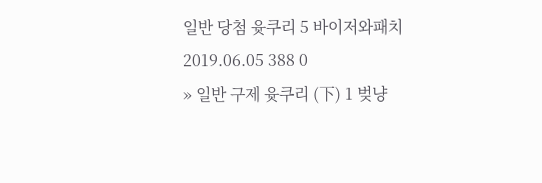일반 당첨 윳쿠리 5 바이저와패치 2019.06.05 388 0
» 일반 구제 윳쿠리 (下) 1 벚냥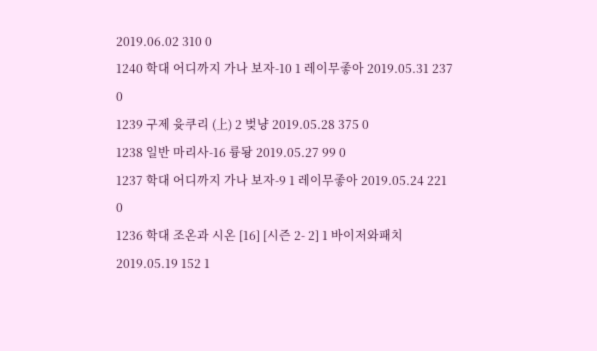2019.06.02 310 0
1240 학대 어디까지 가나 보자-10 1 레이무좋아 2019.05.31 237 0
1239 구제 윳쿠리 (上) 2 벚냥 2019.05.28 375 0
1238 일반 마리사-16 륭돵 2019.05.27 99 0
1237 학대 어디까지 가나 보자-9 1 레이무좋아 2019.05.24 221 0
1236 학대 조온과 시온 [16] [시즌 2- 2] 1 바이저와패치 2019.05.19 152 1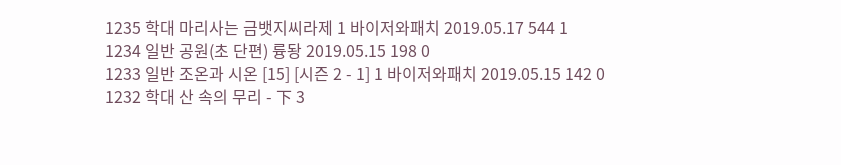1235 학대 마리사는 금뱃지씨라제 1 바이저와패치 2019.05.17 544 1
1234 일반 공원(초 단편) 륭돵 2019.05.15 198 0
1233 일반 조온과 시온 [15] [시즌 2 - 1] 1 바이저와패치 2019.05.15 142 0
1232 학대 산 속의 무리 - 下 3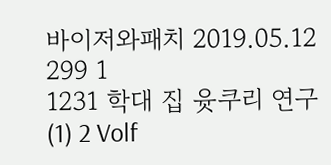바이저와패치 2019.05.12 299 1
1231 학대 집 윳쿠리 연구 (1) 2 Volf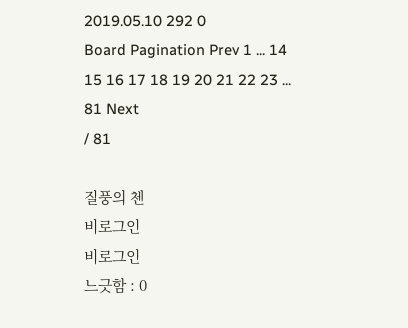2019.05.10 292 0
Board Pagination Prev 1 ... 14 15 16 17 18 19 20 21 22 23 ... 81 Next
/ 81

질풍의 첸
비로그인
비로그인
느긋함 : 0